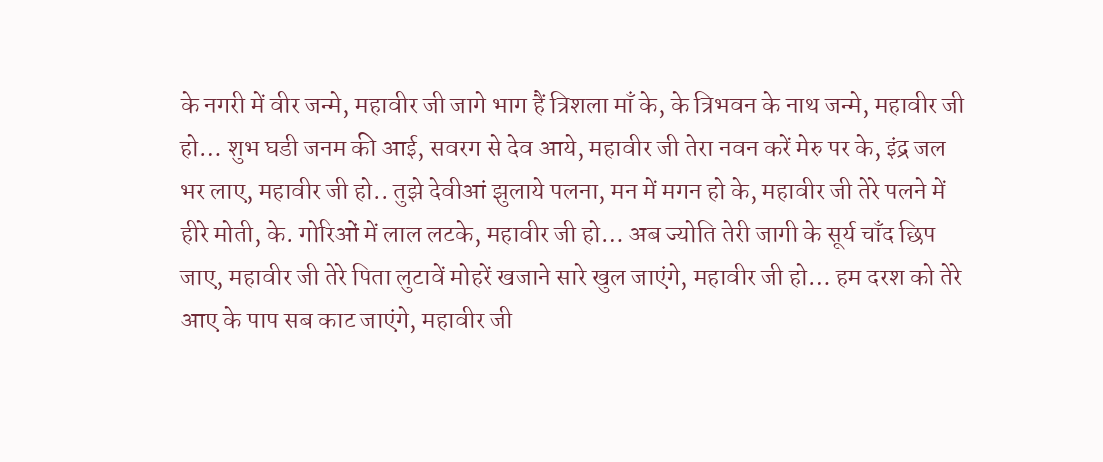के नगरी में वीर जन्मे, महावीर जी जागे भाग हैं त्रिशला माँ के, के त्रिभवन के नाथ जन्मे, महावीर जी हो… शुभ घडी जनम की आई, सवरग से देव आये, महावीर जी तेरा नवन करें मेरु पर के, इंद्र जल भर लाए, महावीर जी हो.. तुझे देवीआं झुलाये पलना, मन में मगन हो के, महावीर जी तेरे पलने में हीरे मोती, के. गोरिओं में लाल लटके, महावीर जी हो… अब ज्योति तेरी जागी के सूर्य चाँद छिप जाए, महावीर जी तेरे पिता लुटावें मोहरें खजाने सारे खुल जाएंगे, महावीर जी हो… हम दरश को तेरे आए के पाप सब काट जाएंगे, महावीर जी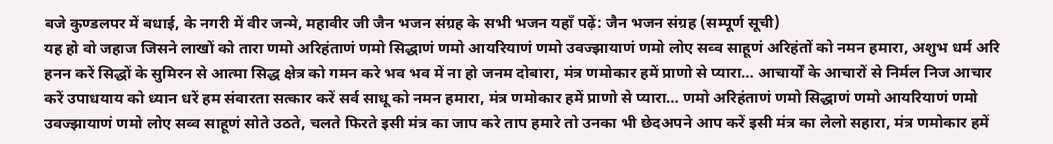बजे कुण्डलपर में बधाई, के नगरी में वीर जन्मे, महावीर जी जैन भजन संग्रह के सभी भजन यहाँ पढ़ें: जैन भजन संग्रह (सम्पूर्ण सूची)
यह हो वो जहाज जिसने लाखों को तारा णमो अरिहंताणं णमो सिद्धाणं णमो आयरियाणं णमो उवज्झायाणं णमो लोए सव्व साहूणं अरिहंतों को नमन हमारा, अशुभ धर्म अरि हनन करें सिद्धों के सुमिरन से आत्मा सिद्ध क्षेत्र को गमन करे भव भव में ना हो जनम दोबारा, मंत्र णमोकार हमें प्राणो से प्यारा… आचार्यों के आचारों से निर्मल निज आचार करें उपाधयाय को ध्यान धरें हम संवारता सत्कार करें सर्व साधू को नमन हमारा, मंत्र णमोकार हमें प्राणो से प्यारा… णमो अरिहंताणं णमो सिद्धाणं णमो आयरियाणं णमो उवज्झायाणं णमो लोए सव्व साहूणं सोते उठते, चलते फिरते इसी मंत्र का जाप करे ताप हमारे तो उनका भी छेदअपने आप करें इसी मंत्र का लेलो सहारा, मंत्र णमोकार हमें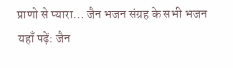प्राणो से प्यारा… जैन भजन संग्रह के सभी भजन यहाँ पढ़ें: जैन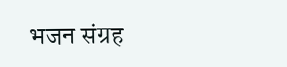भजन संग्रह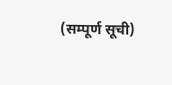(सम्पूर्ण सूची)